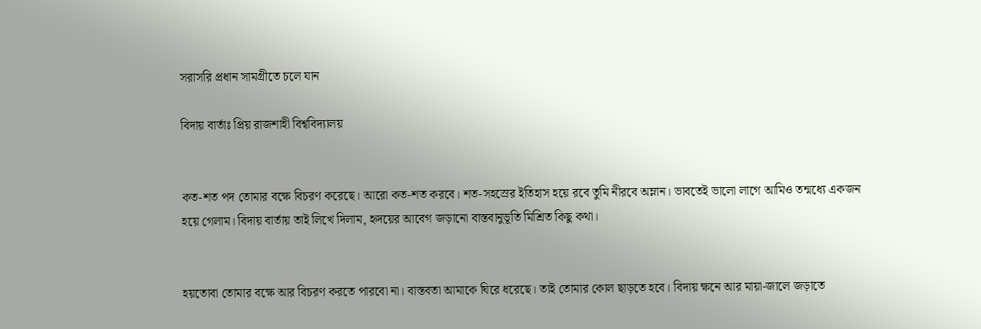সরাসরি প্রধান সামগ্রীতে চলে যান

বিদায় বার্তাঃ প্রিয় রাজশাহী বিশ্ববিদ্যালয়


কত-শত পদ তোমার বক্ষে বিচরণ করেছে। আরো কত-শত করবে। শত-সহস্রের ইতিহাস হয়ে রবে তুমি নীরবে অম্লান। ভাবতেই ভালো লাগে আমিও তন্মধ্যে একজন হয়ে গেলাম। বিদায় বার্তায় তাই লিখে দিলাম, হৃদয়ের আবেগ জড়ানো বাস্তবানুভূতি মিশ্রিত কিছু কথা।


হয়তোবা তোমার বক্ষে আর বিচরণ করতে পারবো না। বাস্তবতা আমাকে ঘিরে ধরেছে। তাই তোমার কোল ছাড়তে হবে। বিদায় ক্ষনে আর মায়া-জালে জড়াতে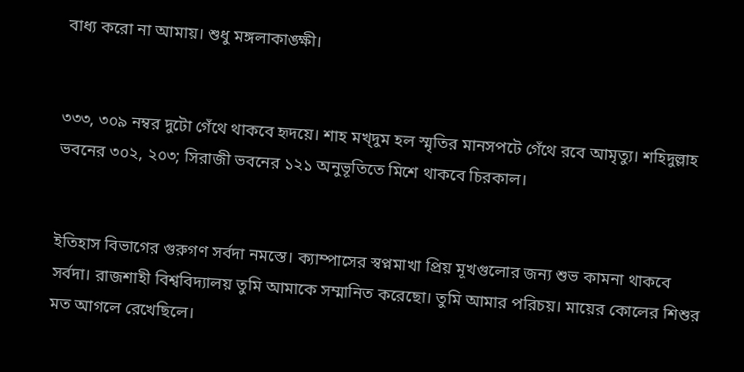বাধ্য করো না আমায়। শুধু মঙ্গলাকাঙ্ক্ষী।


৩৩৩, ৩০৯ নম্বর দুটো গেঁথে থাকবে হৃদয়ে। শাহ মখ্দুম হল স্মৃতির মানসপটে গেঁথে রবে আমৃত্যু। শহিদুল্লাহ ভবনের ৩০২, ২০৩; সিরাজী ভবনের ১২১ অনুভূতিতে মিশে থাকবে চিরকাল।


ইতিহাস বিভাগের গুরুগণ সর্বদা নমস্তে। ক্যাম্পাসের স্বপ্নমাখা প্রিয় মূখগুলোর জন্য শুভ কামনা থাকবে সর্বদা। রাজশাহী বিশ্ববিদ্যালয় তুমি আমাকে সম্মানিত করেছো। তুমি আমার পরিচয়। মায়ের কোলের শিশুর মত আগলে রেখেছিলে।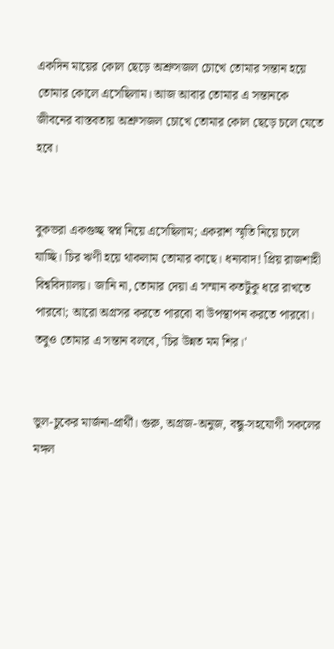একদিন মায়ের কোল ছেড়ে অশ্রুসজল চোখে তোমার সন্তান হয়ে তোমার কোলে এসেছিলাম। আজ আবার তোমার এ সন্তানকে জীবনের বাস্তবতায় অশ্রুসজল চোখে তোমার কোল ছেড়ে চলে যেতে হবে।


বুকভরা একগুচ্ছ স্বপ্ন নিয়ে এসেছিলাম; একরাশ স্মৃতি নিয়ে চলে যাচ্ছি। চির ঋণী হয়ে থাকলাম তোমার কাছে। ধন্যবাদ! প্রিয় রাজশাহী বিশ্ববিদ্যালয়। জানি না, তোমার দেয়া এ সম্মান কতটুকু ধরে রাখতে পারবো; আরো অগ্রসর করতে পারবো বা উপস্থাপন করতে পারবো। তবুও তোমার এ সন্তান বলবে, 'চির উন্নত মম শির।'


ভুল-চুকের মার্জনা-প্রার্থী। গুরু, অগ্রজ-অনুজ, বন্ধু-সহযোগী সকলের মঙ্গল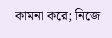কামনা করে; নিজে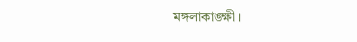মঙ্গলাকাঙ্ক্ষী।